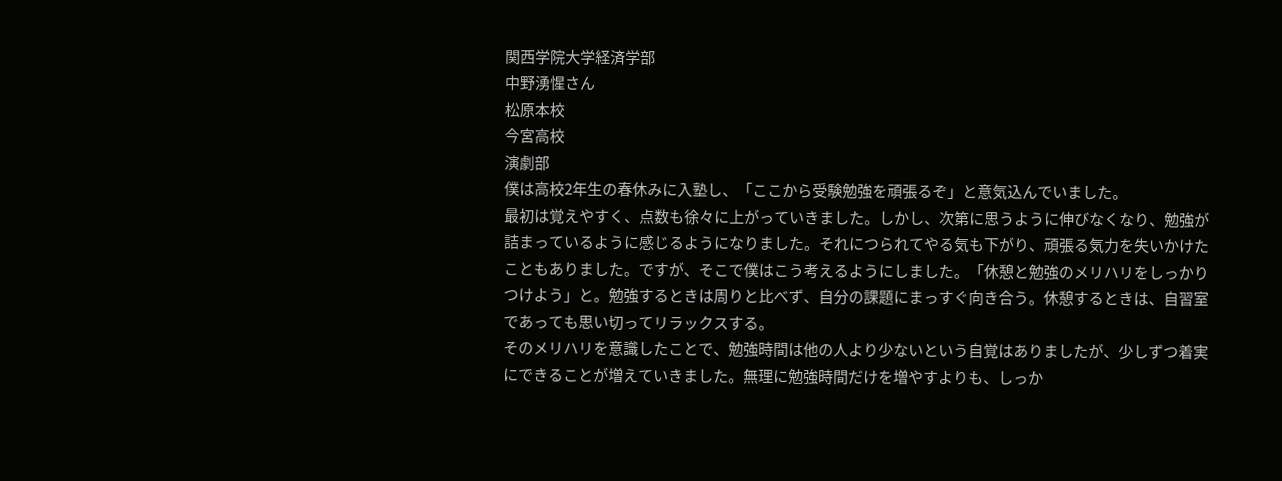関西学院大学経済学部
中野湧惺さん
松原本校
今宮高校
演劇部
僕は高校2年生の春休みに入塾し、「ここから受験勉強を頑張るぞ」と意気込んでいました。
最初は覚えやすく、点数も徐々に上がっていきました。しかし、次第に思うように伸びなくなり、勉強が詰まっているように感じるようになりました。それにつられてやる気も下がり、頑張る気力を失いかけたこともありました。ですが、そこで僕はこう考えるようにしました。「休憩と勉強のメリハリをしっかりつけよう」と。勉強するときは周りと比べず、自分の課題にまっすぐ向き合う。休憩するときは、自習室であっても思い切ってリラックスする。
そのメリハリを意識したことで、勉強時間は他の人より少ないという自覚はありましたが、少しずつ着実にできることが増えていきました。無理に勉強時間だけを増やすよりも、しっか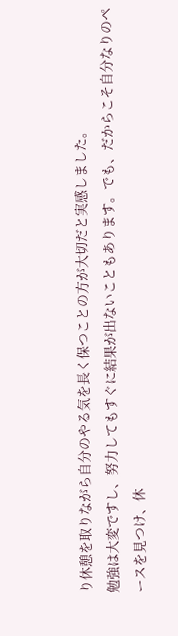り休憩を取りながら自分のやる気を長く保つことの方が大切だと実感しました。
勉強は大変ですし、努力してもすぐに結果が出ないこともあります。でも、だからこそ自分なりのペースを見つけ、休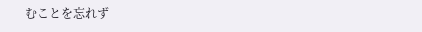むことを忘れず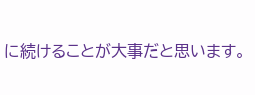に続けることが大事だと思います。